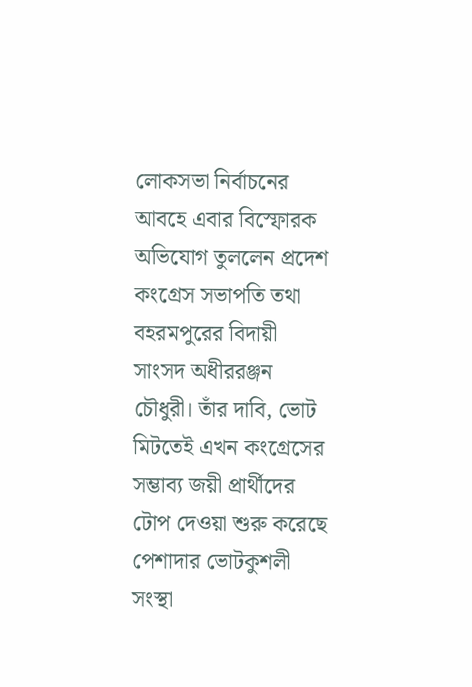লোকসভা নির্বাচনের আবহে এবার বিস্ফোরক অভিযোগ তুললেন প্রদেশ কংগ্রেস সভাপতি তথা বহরমপুরের বিদায়ী সাংসদ অধীররঞ্জন চৌধুরী। তাঁর দাবি, ভোট মিটতেই এখন কংগ্রেসের সম্ভাব্য জয়ী প্রার্থীদের টোপ দেওয়া শুরু করেছে পেশাদার ভোটকুশলী সংস্থা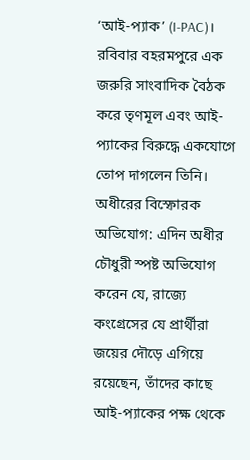‘আই-প্যাক’ (I-PAC)। রবিবার বহরমপুরে এক জরুরি সাংবাদিক বৈঠক করে তৃণমূল এবং আই-প্যাকের বিরুদ্ধে একযোগে তোপ দাগলেন তিনি।
অধীরের বিস্ফোরক অভিযোগ: এদিন অধীর চৌধুরী স্পষ্ট অভিযোগ করেন যে, রাজ্যে কংগ্রেসের যে প্রার্থীরা জয়ের দৌড়ে এগিয়ে রয়েছেন, তাঁদের কাছে আই-প্যাকের পক্ষ থেকে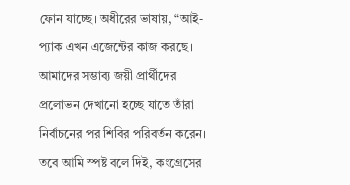ফোন যাচ্ছে। অধীরের ভাষায়, “আই-প্যাক এখন এজেন্টের কাজ করছে। আমাদের সম্ভাব্য জয়ী প্রার্থীদের প্রলোভন দেখানো হচ্ছে যাতে তাঁরা নির্বাচনের পর শিবির পরিবর্তন করেন। তবে আমি স্পষ্ট বলে দিই, কংগ্রেসের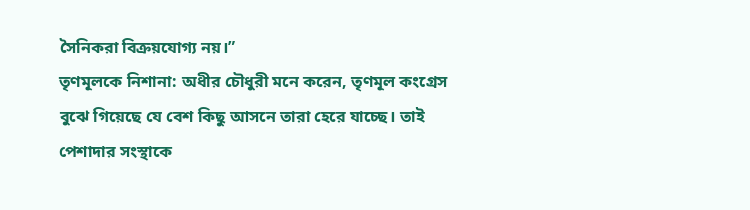সৈনিকরা বিক্রয়যোগ্য নয়।”
তৃণমূলকে নিশানা: অধীর চৌধুরী মনে করেন, তৃণমূল কংগ্রেস বুঝে গিয়েছে যে বেশ কিছু আসনে তারা হেরে যাচ্ছে। তাই পেশাদার সংস্থাকে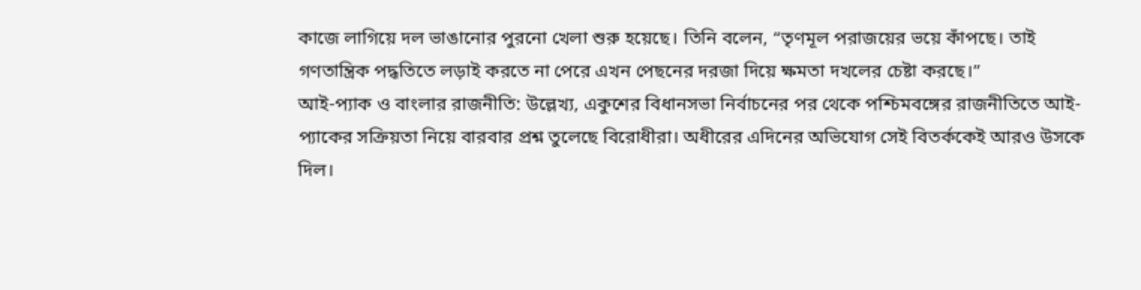কাজে লাগিয়ে দল ভাঙানোর পুরনো খেলা শুরু হয়েছে। তিনি বলেন, “তৃণমূল পরাজয়ের ভয়ে কাঁপছে। তাই গণতান্ত্রিক পদ্ধতিতে লড়াই করতে না পেরে এখন পেছনের দরজা দিয়ে ক্ষমতা দখলের চেষ্টা করছে।”
আই-প্যাক ও বাংলার রাজনীতি: উল্লেখ্য, একুশের বিধানসভা নির্বাচনের পর থেকে পশ্চিমবঙ্গের রাজনীতিতে আই-প্যাকের সক্রিয়তা নিয়ে বারবার প্রশ্ন তুলেছে বিরোধীরা। অধীরের এদিনের অভিযোগ সেই বিতর্ককেই আরও উসকে দিল।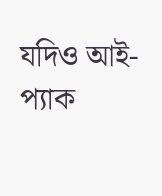যদিও আই-প্যাক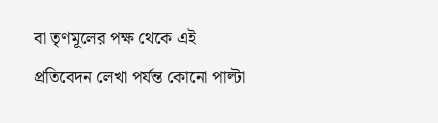বা তৃণমূলের পক্ষ থেকে এই প্রতিবেদন লেখা পর্যন্ত কোনো পাল্টা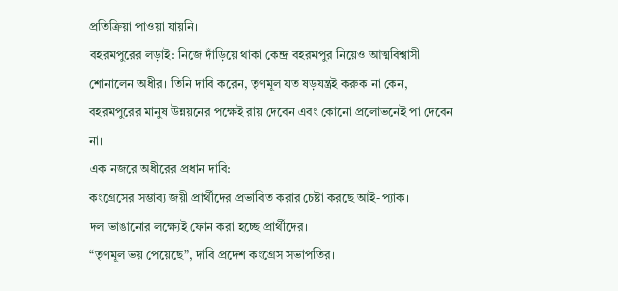প্রতিক্রিয়া পাওয়া যায়নি।
বহরমপুরের লড়াই: নিজে দাঁড়িয়ে থাকা কেন্দ্র বহরমপুর নিয়েও আত্মবিশ্বাসী শোনালেন অধীর। তিনি দাবি করেন, তৃণমূল যত ষড়যন্ত্রই করুক না কেন, বহরমপুরের মানুষ উন্নয়নের পক্ষেই রায় দেবেন এবং কোনো প্রলোভনেই পা দেবেন না।
এক নজরে অধীরের প্রধান দাবি:
কংগ্রেসের সম্ভাব্য জয়ী প্রার্থীদের প্রভাবিত করার চেষ্টা করছে আই-প্যাক।
দল ভাঙানোর লক্ষ্যেই ফোন করা হচ্ছে প্রার্থীদের।
“তৃণমূল ভয় পেয়েছে”, দাবি প্রদেশ কংগ্রেস সভাপতির।